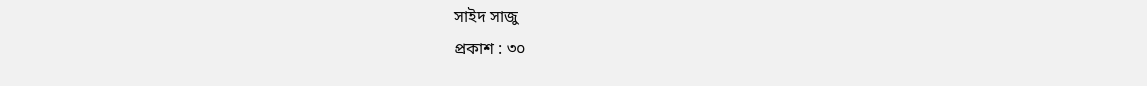সাইদ সাজু
প্রকাশ : ৩০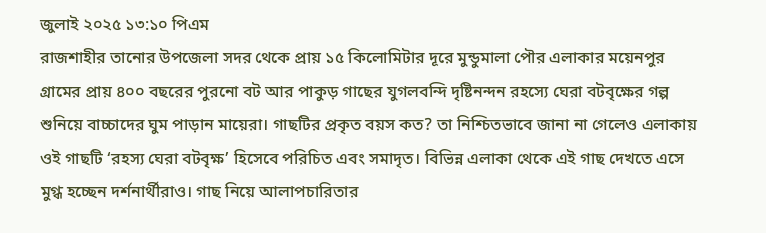জুলাই ২০২৫ ১৩:১০ পিএম
রাজশাহীর তানোর উপজেলা সদর থেকে প্রায় ১৫ কিলোমিটার দূরে মুন্ডুমালা পৌর এলাকার ময়েনপুর গ্রামের প্রায় ৪০০ বছরের পুরনো বট আর পাকুড় গাছের যুগলবন্দি দৃষ্টিনন্দন রহস্যে ঘেরা বটবৃক্ষের গল্প শুনিয়ে বাচ্চাদের ঘুম পাড়ান মায়েরা। গাছটির প্রকৃত বয়স কত? তা নিশ্চিতভাবে জানা না গেলেও এলাকায় ওই গাছটি ‘রহস্য ঘেরা বটবৃক্ষ’ হিসেবে পরিচিত এবং সমাদৃত। বিভিন্ন এলাকা থেকে এই গাছ দেখতে এসে মুগ্ধ হচ্ছেন দর্শনার্থীরাও। গাছ নিয়ে আলাপচারিতার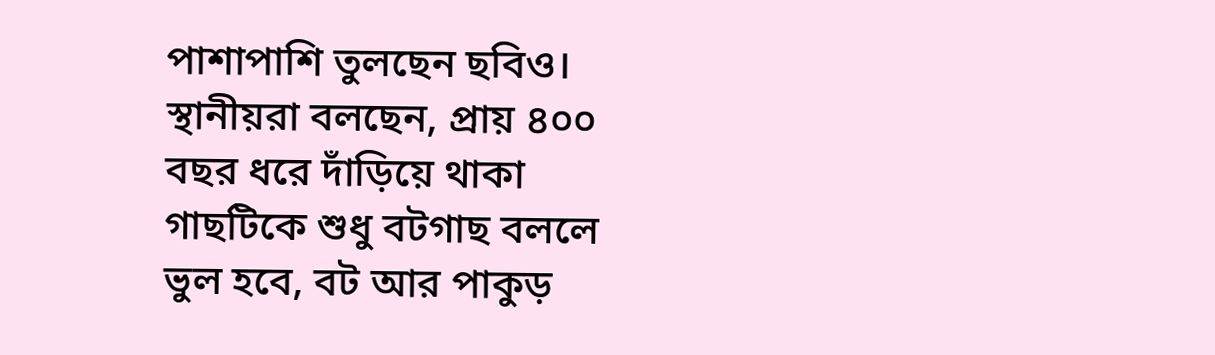পাশাপাশি তুলছেন ছবিও।
স্থানীয়রা বলছেন, প্রায় ৪০০ বছর ধরে দাঁড়িয়ে থাকা গাছটিকে শুধু বটগাছ বললে ভুল হবে, বট আর পাকুড়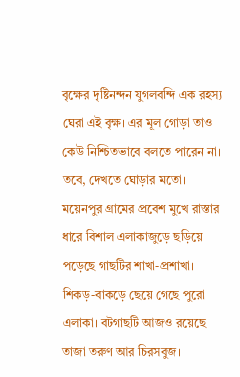বৃক্ষের দৃষ্টিনন্দন যুগলবন্দি এক রহস্য ঘেরা এই বৃক্ষ। এর মূল গোড়া তাও কেউ নিশ্চিতভাবে বলতে পারেন না। তবে, দেখতে ঘোড়ার মতো। ময়েনপুর গ্রামের প্রবেশ মুখে রাস্তার ধারে বিশাল এলাকাজুড়ে ছড়িয়ে পড়েছে গাছটির শাখা-প্রশাখা। শিকড়-বাকড়ে ছেয়ে গেছে পুরো এলাকা। বটগাছটি আজও রয়েছে তাজা তরুণ আর চিরসবুজ।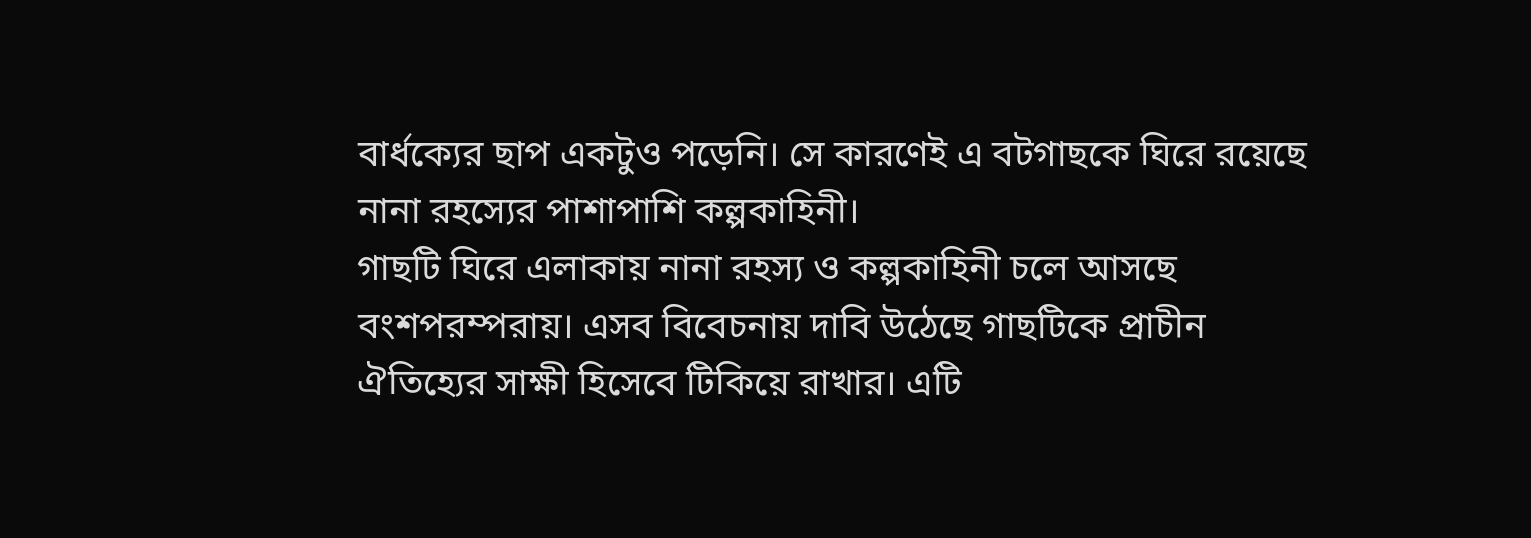বার্ধক্যের ছাপ একটুও পড়েনি। সে কারণেই এ বটগাছকে ঘিরে রয়েছে নানা রহস্যের পাশাপাশি কল্পকাহিনী।
গাছটি ঘিরে এলাকায় নানা রহস্য ও কল্পকাহিনী চলে আসছে বংশপরম্পরায়। এসব বিবেচনায় দাবি উঠেছে গাছটিকে প্রাচীন ঐতিহ্যের সাক্ষী হিসেবে টিকিয়ে রাখার। এটি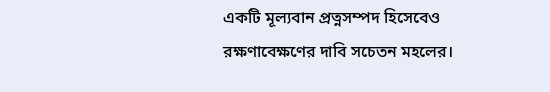একটি মূল্যবান প্রত্নসম্পদ হিসেবেও রক্ষণাবেক্ষণের দাবি সচেতন মহলের।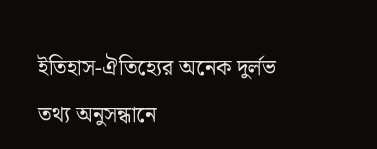ইতিহাস-ঐতিহ্যের অনেক দুর্লভ তথ্য অনুসন্ধানে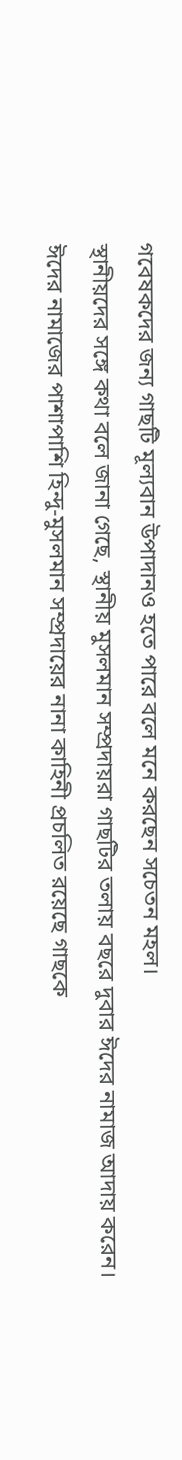গবেষকদের জন্য গাছটি মূল্যবান উপাদানও হতে পারে বলে মনে করছেন সচেতন মহল।
স্থানীয়দের সঙ্গে কথা বলে জানা গেছে, স্থানীয় মুসলমান সম্প্রদায়রা গাছটির তলায় বছরে দুবার ঈদের নামাজ আদায় করেন।
ঈদের নামাজের পাশাপাশি হিন্দু-মুসলমান সম্প্রদায়ের নানা কাহিনী প্রচলিত রয়েছে গাছকে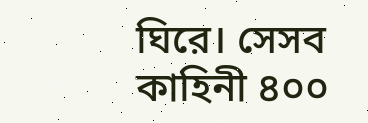ঘিরে। সেসব কাহিনী ৪০০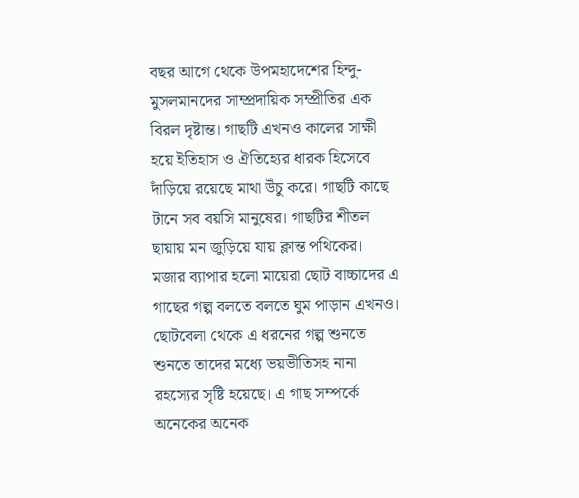বছর আগে থেকে উপমহাদেশের হিন্দু-মুসলমানদের সাম্প্রদায়িক সম্প্রীতির এক বিরল দৃষ্টান্ত। গাছটি এখনও কালের সাক্ষী হয়ে ইতিহাস ও ঐতিহ্যের ধারক হিসেবে দাঁড়িয়ে রয়েছে মাথা উঁচু করে। গাছটি কাছে টানে সব বয়সি মানুষের। গাছটির শীতল ছায়ায় মন জুড়িয়ে যায় ক্লান্ত পথিকের। মজার ব্যাপার হলো মায়েরা ছোট বাচ্চাদের এ গাছের গল্প বলতে বলতে ঘুম পাড়ান এখনও। ছোটবেলা থেকে এ ধরনের গল্প শুনতে শুনতে তাদের মধ্যে ভয়ভীতিসহ নানা রহস্যের সৃষ্টি হয়েছে। এ গাছ সম্পর্কে অনেকের অনেক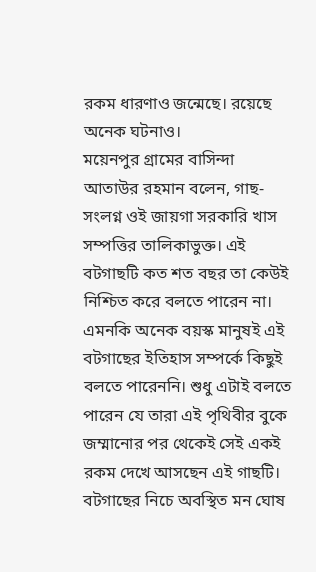রকম ধারণাও জন্মেছে। রয়েছে অনেক ঘটনাও।
ময়েনপুর গ্রামের বাসিন্দা আতাউর রহমান বলেন, গাছ-সংলগ্ন ওই জায়গা সরকারি খাস সম্পত্তির তালিকাভুক্ত। এই বটগাছটি কত শত বছর তা কেউই নিশ্চিত করে বলতে পারেন না। এমনকি অনেক বয়স্ক মানুষই এই বটগাছের ইতিহাস সম্পর্কে কিছুই বলতে পারেননি। শুধু এটাই বলতে পারেন যে তারা এই পৃথিবীর বুকে জম্মানোর পর থেকেই সেই একই রকম দেখে আসছেন এই গাছটি।
বটগাছের নিচে অবস্থিত মন ঘোষ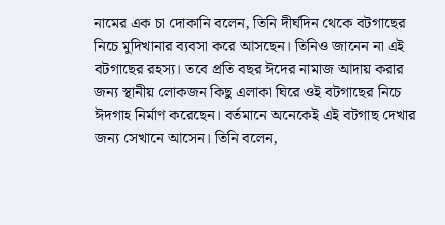নামের এক চা দোকানি বলেন, তিনি দীর্ঘদিন থেকে বটগাছের নিচে মুদিখানার ব্যবসা করে আসছেন। তিনিও জানেন না এই বটগাছের রহস্য। তবে প্রতি বছর ঈদের নামাজ আদায় করার জন্য স্থানীয় লোকজন কিছু এলাকা ঘিরে ওই বটগাছের নিচে ঈদগাহ নির্মাণ করেছেন। বর্তমানে অনেকেই এই বটগাছ দেখার জন্য সেখানে আসেন। তিনি বলেন,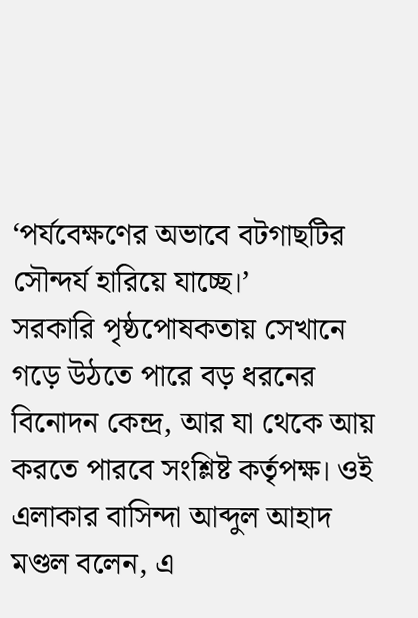‘পর্যবেক্ষণের অভাবে বটগাছটির সৌন্দর্য হারিয়ে যাচ্ছে।’
সরকারি পৃষ্ঠপোষকতায় সেখানে গড়ে উঠতে পারে বড় ধরনের বিনোদন কেন্দ্র, আর যা থেকে আয় করতে পারবে সংশ্লিষ্ট কর্তৃপক্ষ। ওই এলাকার বাসিন্দা আব্দুল আহাদ মণ্ডল বলেন, এ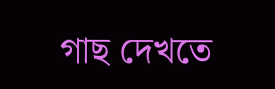গাছ দেখতে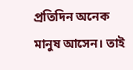প্রতিদিন অনেক মানুষ আসেন। তাই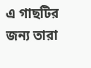এ গাছটির জন্য তারা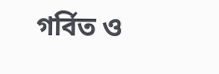গর্বিত ও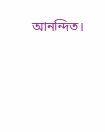আনন্দিত।